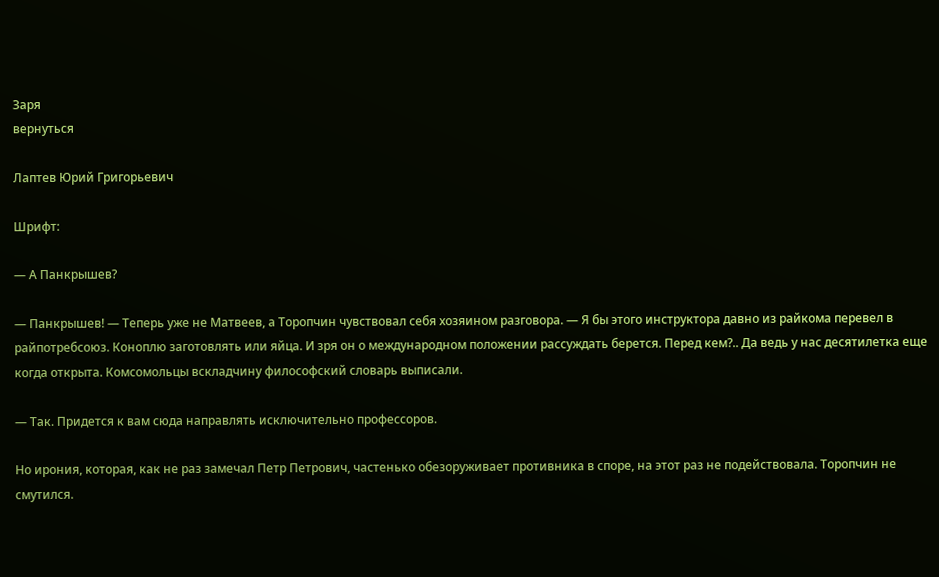Заря
вернуться

Лаптев Юрий Григорьевич

Шрифт:

— А Панкрышев?

— Панкрышев! — Теперь уже не Матвеев, а Торопчин чувствовал себя хозяином разговора. — Я бы этого инструктора давно из райкома перевел в райпотребсоюз. Коноплю заготовлять или яйца. И зря он о международном положении рассуждать берется. Перед кем?.. Да ведь у нас десятилетка еще когда открыта. Комсомольцы вскладчину философский словарь выписали.

— Так. Придется к вам сюда направлять исключительно профессоров.

Но ирония, которая, как не раз замечал Петр Петрович, частенько обезоруживает противника в споре, на этот раз не подействовала. Торопчин не смутился.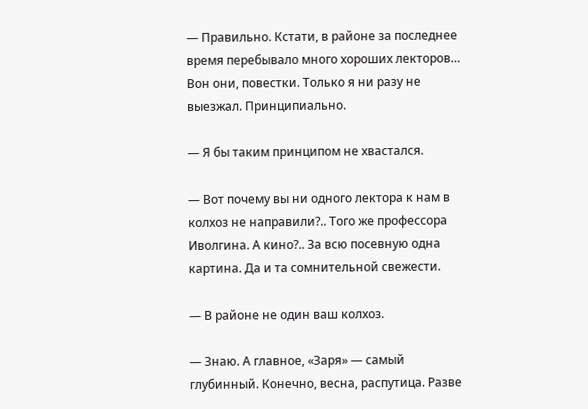— Правильно. Кстати, в районе за последнее время перебывало много хороших лекторов… Вон они, повестки. Только я ни разу не выезжал. Принципиально.

— Я бы таким принципом не хвастался.

— Вот почему вы ни одного лектора к нам в колхоз не направили?.. Того же профессора Иволгина. А кино?.. За всю посевную одна картина. Да и та сомнительной свежести.

— В районе не один ваш колхоз.

— Знаю. А главное, «Заря» — самый глубинный. Конечно, весна, распутица. Разве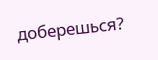доберешься?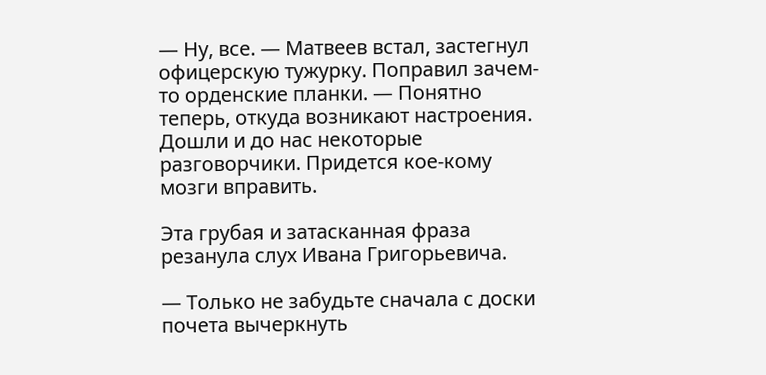— Ну, все. — Матвеев встал, застегнул офицерскую тужурку. Поправил зачем-то орденские планки. — Понятно теперь, откуда возникают настроения. Дошли и до нас некоторые разговорчики. Придется кое-кому мозги вправить.

Эта грубая и затасканная фраза резанула слух Ивана Григорьевича.

— Только не забудьте сначала с доски почета вычеркнуть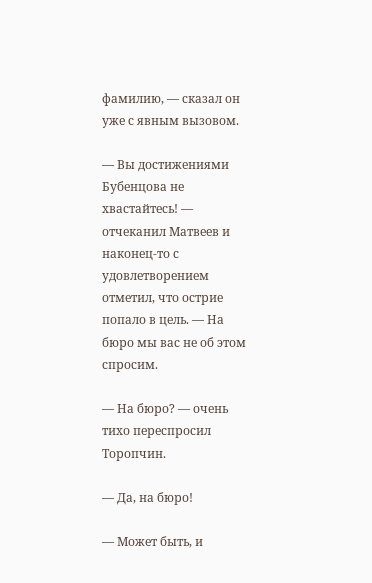фамилию, — сказал он уже с явным вызовом.

— Вы достижениями Бубенцова не хвастайтесь! — отчеканил Матвеев и наконец-то с удовлетворением отметил, что острие попало в цель. — На бюро мы вас не об этом спросим.

— На бюро? — очень тихо переспросил Торопчин.

— Да, на бюро!

— Может быть, и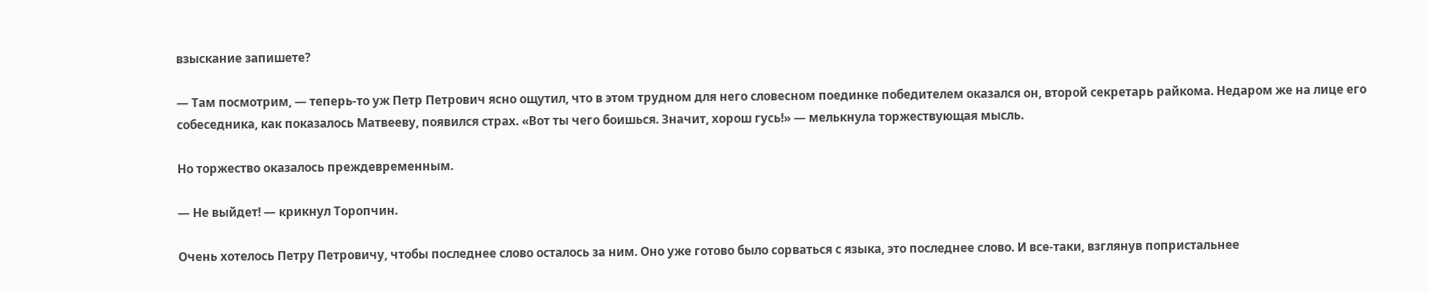взыскание запишете?

— Там посмотрим, — теперь-то уж Петр Петрович ясно ощутил, что в этом трудном для него словесном поединке победителем оказался он, второй секретарь райкома. Недаром же на лице его собеседника, как показалось Матвееву, появился страх. «Вот ты чего боишься. Значит, хорош гусь!» — мелькнула торжествующая мысль.

Но торжество оказалось преждевременным.

— Не выйдет! — крикнул Торопчин.

Очень хотелось Петру Петровичу, чтобы последнее слово осталось за ним. Оно уже готово было сорваться с языка, это последнее слово. И все-таки, взглянув попристальнее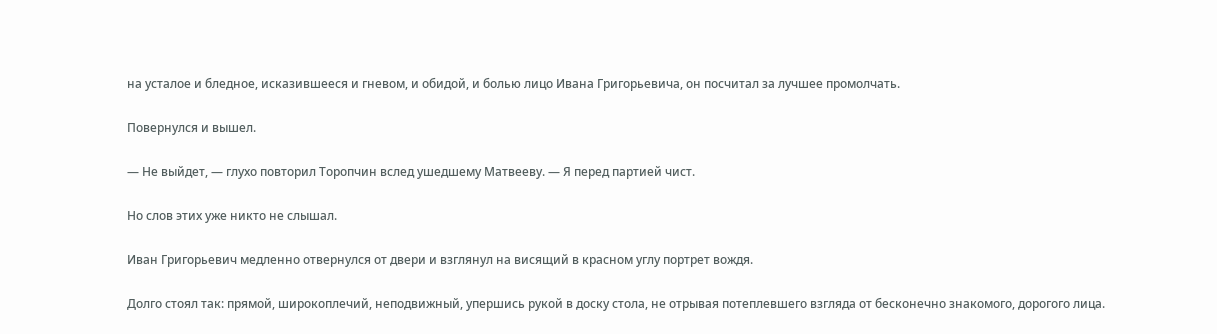на усталое и бледное, исказившееся и гневом, и обидой, и болью лицо Ивана Григорьевича, он посчитал за лучшее промолчать.

Повернулся и вышел.

— Не выйдет, — глухо повторил Торопчин вслед ушедшему Матвееву. — Я перед партией чист.

Но слов этих уже никто не слышал.

Иван Григорьевич медленно отвернулся от двери и взглянул на висящий в красном углу портрет вождя.

Долго стоял так: прямой, широкоплечий, неподвижный, упершись рукой в доску стола, не отрывая потеплевшего взгляда от бесконечно знакомого, дорогого лица.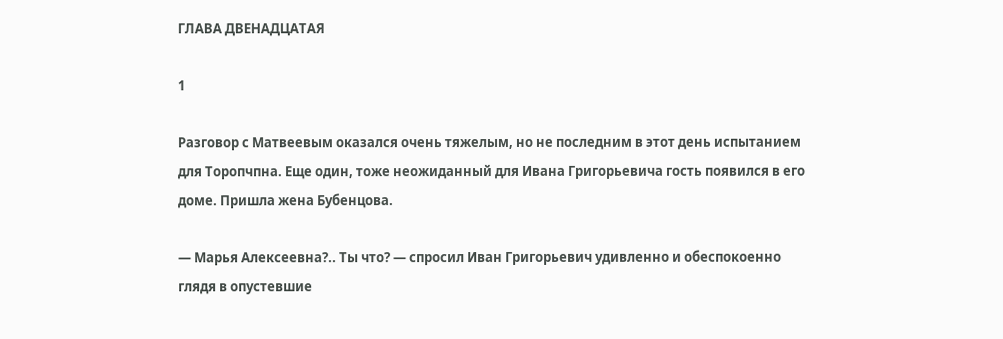ГЛАВА ДВЕНАДЦАТАЯ

1

Разговор с Матвеевым оказался очень тяжелым, но не последним в этот день испытанием для Торопчпна. Еще один, тоже неожиданный для Ивана Григорьевича гость появился в его доме. Пришла жена Бубенцова.

— Марья Алексеевна?.. Ты что? — спросил Иван Григорьевич удивленно и обеспокоенно глядя в опустевшие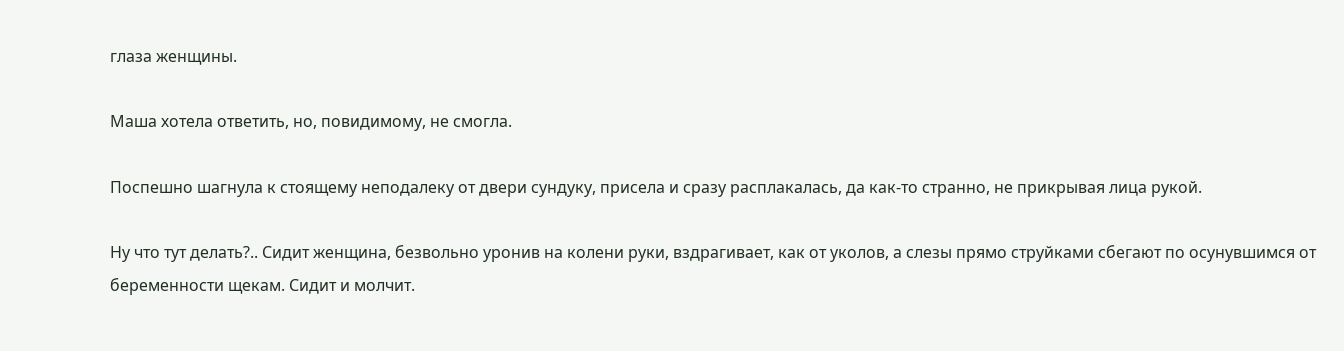глаза женщины.

Маша хотела ответить, но, повидимому, не смогла.

Поспешно шагнула к стоящему неподалеку от двери сундуку, присела и сразу расплакалась, да как-то странно, не прикрывая лица рукой.

Ну что тут делать?.. Сидит женщина, безвольно уронив на колени руки, вздрагивает, как от уколов, а слезы прямо струйками сбегают по осунувшимся от беременности щекам. Сидит и молчит.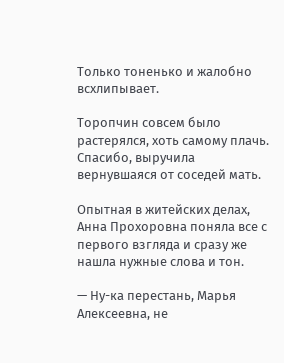Только тоненько и жалобно всхлипывает.

Торопчин совсем было растерялся, хоть самому плачь. Спасибо, выручила вернувшаяся от соседей мать.

Опытная в житейских делах, Анна Прохоровна поняла все с первого взгляда и сразу же нашла нужные слова и тон.

— Ну-ка перестань, Марья Алексеевна, не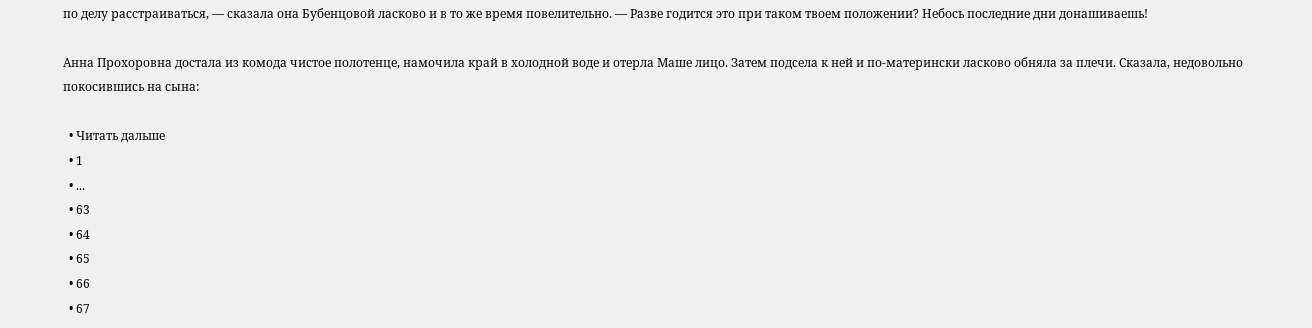по делу расстраиваться, — сказала она Бубенцовой ласково и в то же время повелительно. — Разве годится это при таком твоем положении? Небось последние дни донашиваешь!

Анна Прохоровна достала из комода чистое полотенце, намочила край в холодной воде и отерла Маше лицо. Затем подсела к ней и по-матерински ласково обняла за плечи. Сказала, недовольно покосившись на сына:

  • Читать дальше
  • 1
  • ...
  • 63
  • 64
  • 65
  • 66
  • 67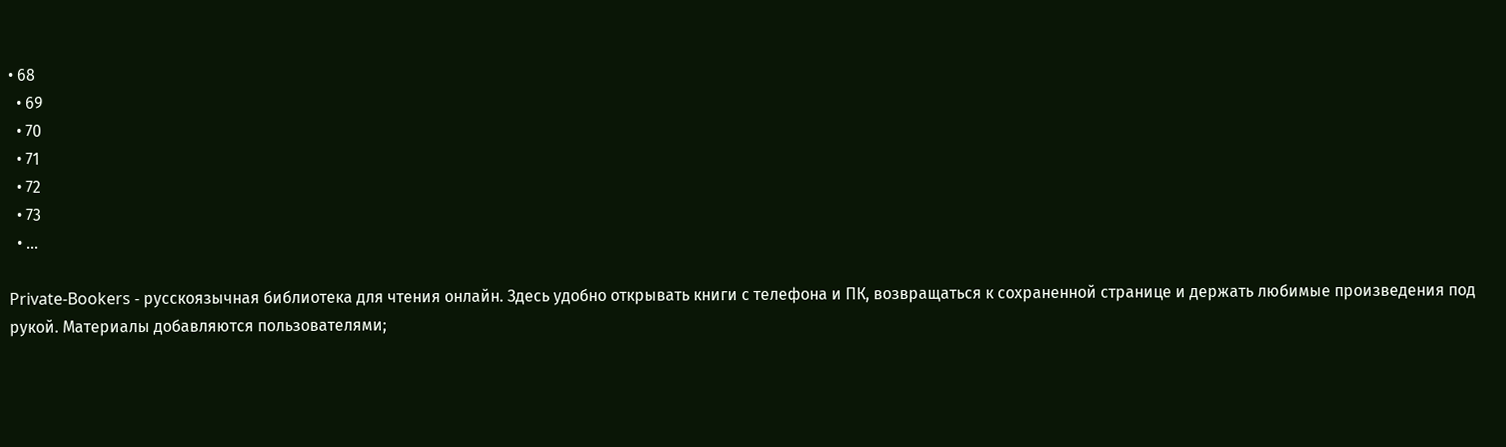• 68
  • 69
  • 70
  • 71
  • 72
  • 73
  • ...

Private-Bookers - русскоязычная библиотека для чтения онлайн. Здесь удобно открывать книги с телефона и ПК, возвращаться к сохраненной странице и держать любимые произведения под рукой. Материалы добавляются пользователями;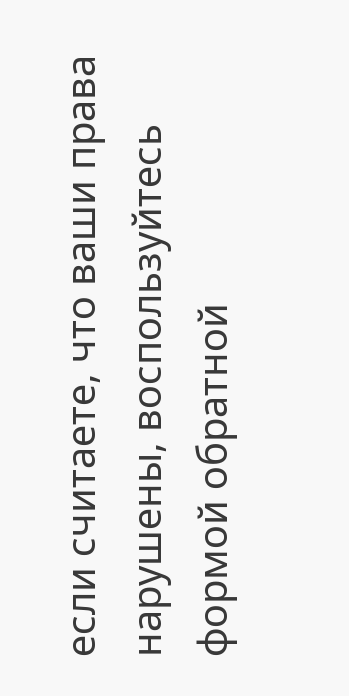если считаете, что ваши права нарушены, воспользуйтесь формой обратной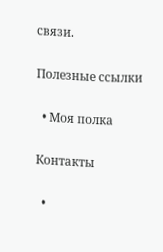связи.

Полезные ссылки

  • Моя полка

Контакты

  •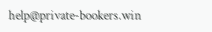help@private-bookers.win